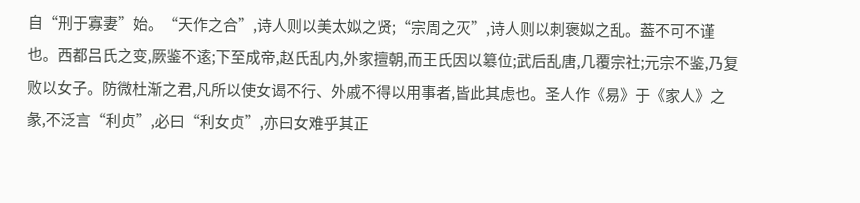自“刑于寡妻”始。“天作之合”,诗人则以美太姒之贤;“宗周之灭”,诗人则以刺褒姒之乱。葢不可不谨也。西都吕氏之变,厥鉴不逺;下至成帝,赵氏乱内,外家擅朝,而王氏因以簒位;武后乱唐,几覆宗社;元宗不鉴,乃复败以女子。防微杜渐之君,凡所以使女谒不行、外戚不得以用事者,皆此其虑也。圣人作《易》于《家人》之彖,不泛言“利贞”,必曰“利女贞”,亦曰女难乎其正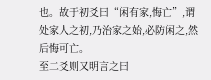也。故于初爻曰“闲有家,悔亡”,谓处家人之初,乃治家之始,必防闲之,然后悔可亡。
至二爻则又明言之曰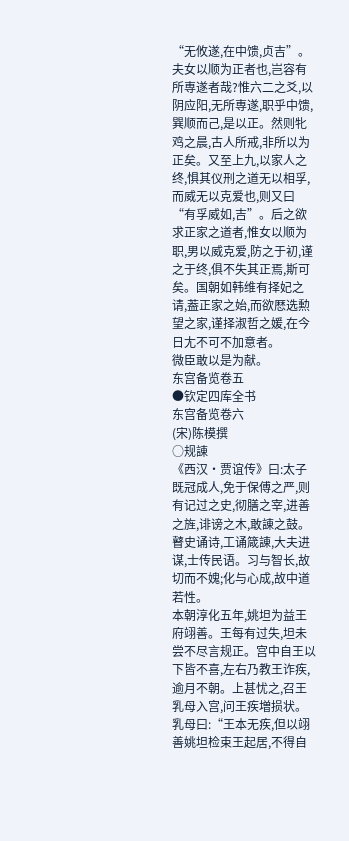“无攸遂,在中馈,贞吉”。夫女以顺为正者也,岂容有所専遂者哉?惟六二之爻,以阴应阳,无所専遂,职乎中馈,巽顺而己,是以正。然则牝鸡之晨,古人所戒,非所以为正矣。又至上九,以家人之终,惧其仪刑之道无以相孚,而威无以克爱也,则又曰“有孚威如,吉”。后之欲求正家之道者,惟女以顺为职,男以威克爱,防之于初,谨之于终,俱不失其正焉,斯可矣。国朝如韩维有择妃之请,葢正家之始,而欲厯选勲望之家,谨择淑哲之媛,在今日尢不可不加意者。
微臣敢以是为献。
东宫备览卷五
●钦定四库全书
东宫备览卷六
(宋)陈模撰
○规諌
《西汉·贾谊传》曰:太子既冠成人,免于保傅之严,则有记过之史,彻膳之宰,进善之旌,诽谤之木,敢諌之鼓。瞽史诵诗,工诵箴諌,大夫进谋,士传民语。习与智长,故切而不媿;化与心成,故中道若性。
本朝淳化五年,姚坦为益王府翊善。王每有过失,坦未尝不尽言规正。宫中自王以下皆不喜,左右乃教王诈疾,逾月不朝。上甚忧之,召王乳母入宫,问王疾増损状。乳母曰:“王本无疾,但以翊善姚坦检束王起居,不得自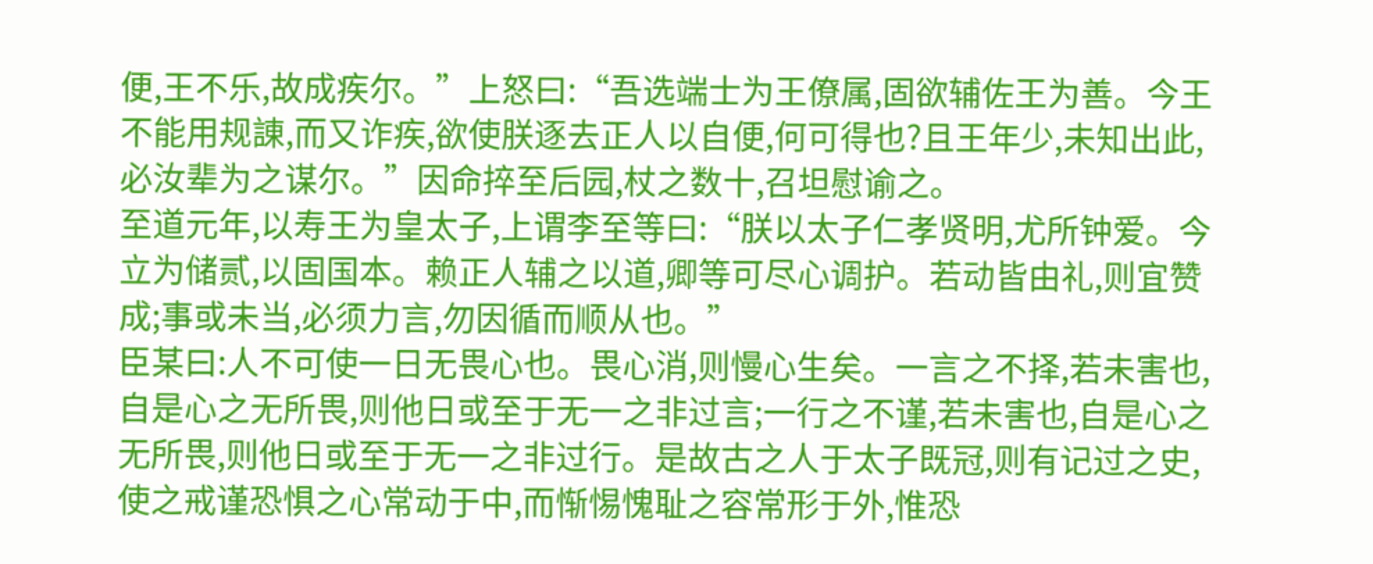便,王不乐,故成疾尔。”上怒曰:“吾选端士为王僚属,固欲辅佐王为善。今王不能用规諌,而又诈疾,欲使朕逐去正人以自便,何可得也?且王年少,未知出此,必汝辈为之谋尔。”因命捽至后园,杖之数十,召坦慰谕之。
至道元年,以寿王为皇太子,上谓李至等曰:“朕以太子仁孝贤明,尤所钟爱。今立为储贰,以固国本。赖正人辅之以道,卿等可尽心调护。若动皆由礼,则宜赞成;事或未当,必须力言,勿因循而顺从也。”
臣某曰:人不可使一日无畏心也。畏心消,则慢心生矣。一言之不择,若未害也,自是心之无所畏,则他日或至于无一之非过言;一行之不谨,若未害也,自是心之无所畏,则他日或至于无一之非过行。是故古之人于太子既冠,则有记过之史,使之戒谨恐惧之心常动于中,而惭惕愧耻之容常形于外,惟恐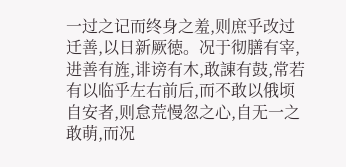一过之记而终身之羞,则庶乎改过迁善,以日新厥徳。况于彻膳有宰,进善有旌,诽谤有木,敢諌有鼓,常若有以临乎左右前后,而不敢以俄顷自安者,则怠荒慢忽之心,自无一之敢萌,而况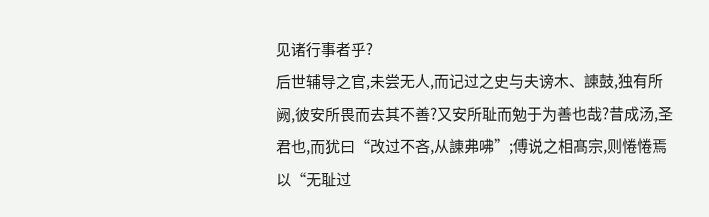见诸行事者乎?
后世辅导之官,未尝无人,而记过之史与夫谤木、諌鼓,独有所阙,彼安所畏而去其不善?又安所耻而勉于为善也哉?昔成汤,圣君也,而犹曰“改过不吝,从諌弗咈”;傅说之相髙宗,则惓惓焉以“无耻过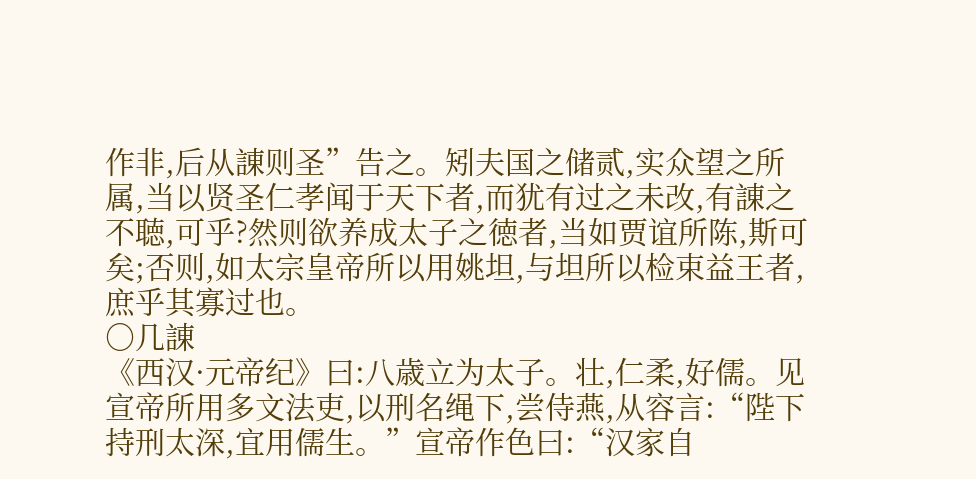作非,后从諌则圣”告之。矧夫国之储贰,实众望之所属,当以贤圣仁孝闻于天下者,而犹有过之未改,有諌之不聴,可乎?然则欲养成太子之徳者,当如贾谊所陈,斯可矣;否则,如太宗皇帝所以用姚坦,与坦所以检束益王者,庶乎其寡过也。
○几諌
《西汉·元帝纪》曰:八歳立为太子。壮,仁柔,好儒。见宣帝所用多文法吏,以刑名绳下,尝侍燕,从容言:“陛下持刑太深,宜用儒生。”宣帝作色曰:“汉家自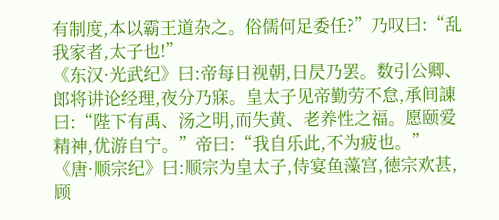有制度,本以霸王道杂之。俗儒何足委任?”乃叹曰:“乱我家者,太子也!”
《东汉·光武纪》曰:帝每日视朝,日昃乃罢。数引公卿、郎将讲论经理,夜分乃寐。皇太子见帝勤劳不怠,承间諌曰:“陛下有禹、汤之明,而失黄、老养性之福。愿颐爱精神,优游自宁。”帝曰:“我自乐此,不为疲也。”
《唐·顺宗纪》曰:顺宗为皇太子,侍宴鱼藻宫,徳宗欢甚,顾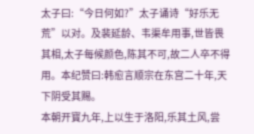太子曰:“今日何如?”太子诵诗“好乐无荒”以对。及裴延龄、韦渠牟用事,世皆畏其相,太子每候颜色,陈其不可,故二人卒不得用。本纪赞曰:韩愈言顺宗在东宫二十年,天下阴受其赐。
本朝开寳九年,上以生于洛阳,乐其土风,尝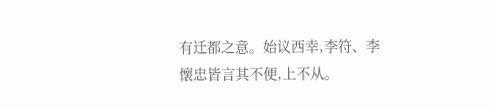有迁都之意。始议西幸,李符、李懐忠皆言其不便,上不从。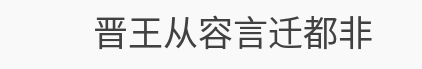晋王从容言迁都非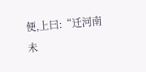便,上曰:“迁河南未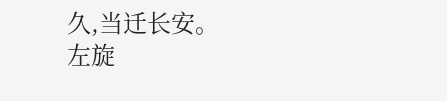久,当迁长安。
左旋